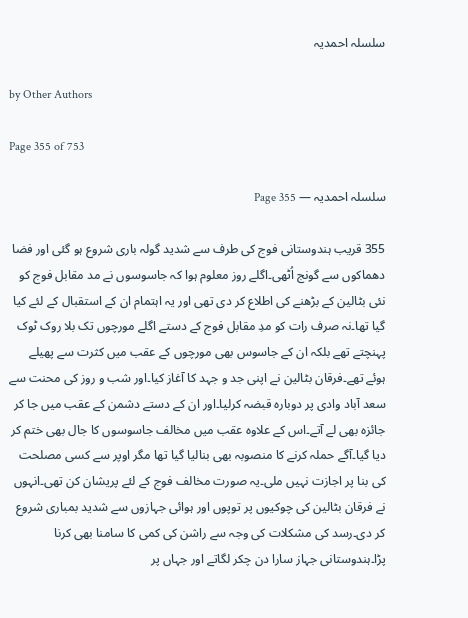سلسلہ احمدیہ

by Other Authors

Page 355 of 753

سلسلہ احمدیہ — Page 355

355 قریب ہندوستانی فوج کی طرف سے شدید گولہ باری شروع ہو گئی اور فضا دھماکوں سے گونج اُٹھی۔اگلے روز معلوم ہوا کہ جاسوسوں نے مد مقابل فوج کو نئی بٹالین کے بڑھنے کی اطلاع کر دی تھی اور یہ اہتمام ان کے استقبال کے لئے کیا گیا تھا۔نہ صرف رات کو مدِ مقابل فوج کے دستے اگلے مورچوں تک بلا روک ٹوک پہنچتے تھے بلکہ ان کے جاسوس بھی مورچوں کے عقب میں کثرت سے پھیلے ہوئے تھے۔فرقان بٹالین نے اپنی جد و جہد کا آغاز کیا۔اور شب و روز کی محنت سے سعد آباد وادی پر دوبارہ قبضہ کرلیا۔اور ان کے دستے دشمن کے عقب میں جا کر جائزہ بھی لے آتے۔اس کے علاوہ عقب میں مخالف جاسوسوں کا جال بھی ختم کر دیا گیا۔آگے حملہ کرنے کا منصوبہ بھی بنالیا گیا تھا مگر اوپر سے کسی مصلحت کی بنا پر اجازت نہیں ملی۔یہ صورت مخالف فوج کے لئے پریشان کن تھی۔انہوں نے فرقان بٹالین کی چوکیوں پر توپوں اور ہوائی جہازوں سے شدید بمباری شروع کر دی۔رسد کی مشکلات کی وجہ سے راشن کی کمی کا سامنا بھی کرنا پڑا۔ہندوستانی جہاز سارا دن چکر لگاتے اور جہاں پر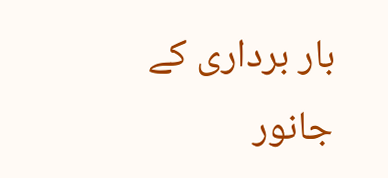بار برداری کے جانور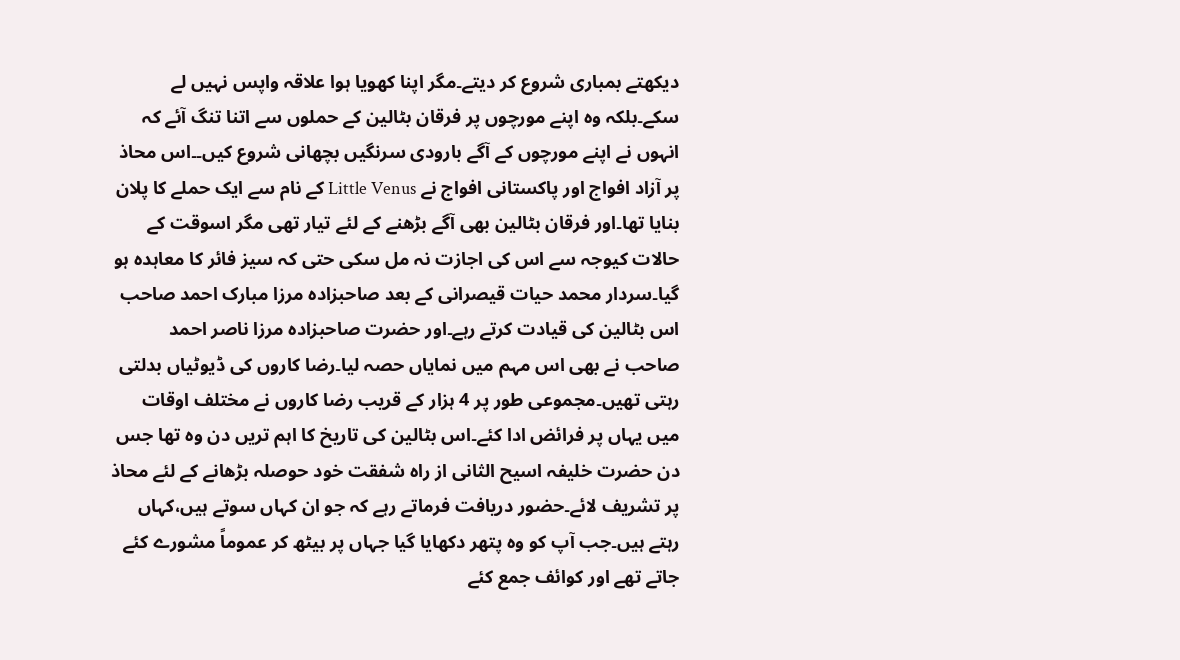دیکھتے بمباری شروع کر دیتے۔مگر اپنا کھویا ہوا علاقہ واپس نہیں لے سکے۔بلکہ وہ اپنے مورچوں پر فرقان بٹالین کے حملوں سے اتنا تنگ آئے کہ انہوں نے اپنے مورچوں کے آگے بارودی سرنگیں بچھانی شروع کیں۔۔اس محاذ پر آزاد افواج اور پاکستانی افواج نے Little Venus کے نام سے ایک حملے کا پلان بنایا تھا۔اور فرقان بٹالین بھی آگے بڑھنے کے لئے تیار تھی مگر اسوقت کے حالات کیوجہ سے اس کی اجازت نہ مل سکی حتی کہ سیز فائر کا معاہدہ ہو گیا۔سردار محمد حیات قیصرانی کے بعد صاحبزادہ مرزا مبارک احمد صاحب اس بٹالین کی قیادت کرتے رہے۔اور حضرت صاحبزادہ مرزا ناصر احمد صاحب نے بھی اس مہم میں نمایاں حصہ لیا۔رضا کاروں کی ڈیوٹیاں بدلتی رہتی تھیں۔مجموعی طور پر 4 ہزار کے قریب رضا کاروں نے مختلف اوقات میں یہاں پر فرائض ادا کئے۔اس بٹالین کی تاریخ کا اہم تریں دن وہ تھا جس دن حضرت خلیفہ اسیح الثانی از راه شفقت خود حوصلہ بڑھانے کے لئے محاذ پر تشریف لائے۔حضور دریافت فرماتے رہے کہ جو ان کہاں سوتے ہیں،کہاں رہتے ہیں۔جب آپ کو وہ پتھر دکھایا گیا جہاں پر بیٹھ کر عموماً مشورے کئے جاتے تھے اور کوائف جمع کئے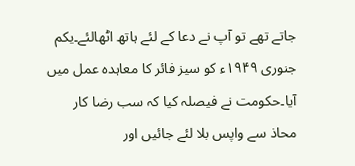جاتے تھے تو آپ نے دعا کے لئے ہاتھ اٹھالئے۔یکم جنوری ۱۹۴۹ء کو سیز فائر کا معاہدہ عمل میں آیا۔حکومت نے فیصلہ کیا کہ سب رضا کار محاذ سے واپس بلا لئے جائیں اور